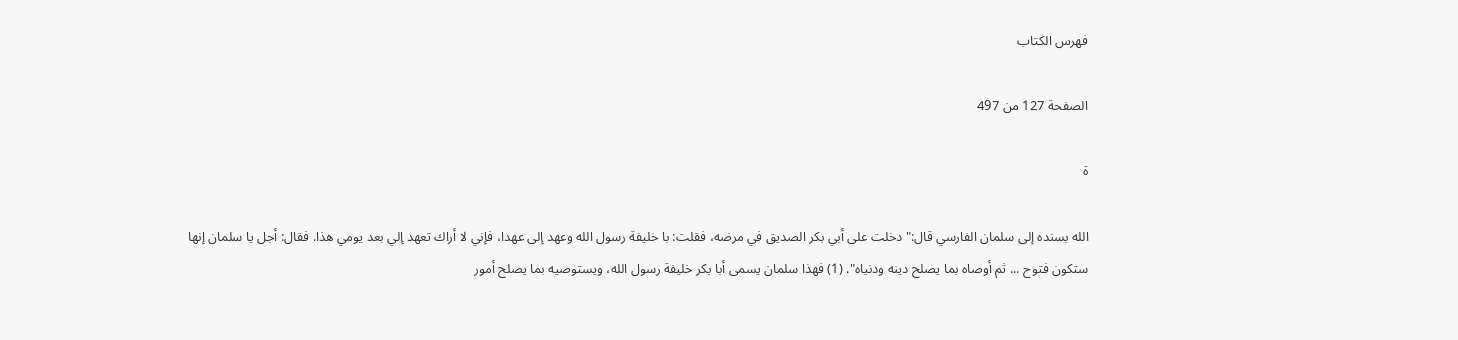فهرس الكتاب

الصفحة 127 من 497

ة

الله بسنده إلى سلمان الفارسي قال:"دخلت على أبي بكر الصديق في مرضه، فقلت: با خليفة رسول الله وعهد إلى عهدا، فإني لا أراك تعهد إلي بعد يومي هذا. فقال: أجل يا سلمان إنها ستكون فتوح ... ثم أوصاه بما يصلح دينه ودنياه". (1) فهذا سلمان يسمى أبا بكر خليفة رسول الله، ويستوصيه بما يصلح أمور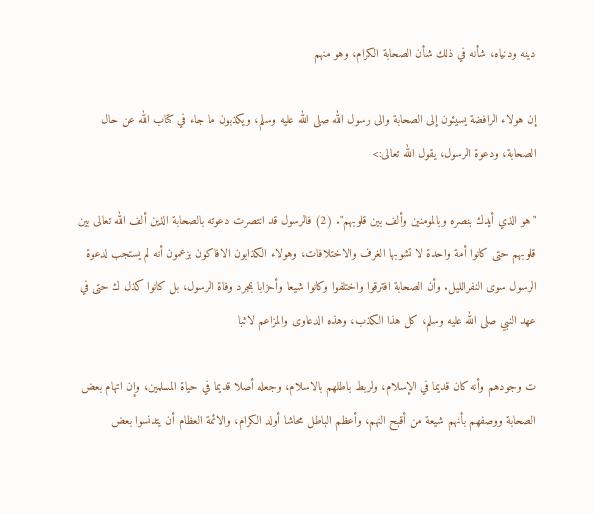دينه ودنياه، شأنه في ذلك شأن الصحابة الكرام، وهو منهم

إن هولاء الرافضة يسيئون إلى الصحابة والى رسول الله صلى الله عليه وسلم، ويكذبون ما جاء في كتاب الله عن حال الصحابة، ودعوة الرسول، يقول الله تعالى:>

"هو الذي أيدك بنصره وبالمومنين وألف بين قلوبهم". (2) فالرسول قد انتصرت دعوته بالصحابة الذين ألف الله تعالى بين قلوبهم حتى كانوا أمة واحدة لا تشوبها الغرف والاختلافات، وهولاء الكذابون الافاكون بزعمون أنه لم يستجب لدعوة الرسول سوى النفرالليل. وأن الصحابة افترقوا واختلفوا وكانوا شيعا وأحزابا بمجرد وفاة الرسول، بل كانوا كذل ك حتى في عهد النبي صلى الله عليه وسلم، كل هذا الكذب، وهذه الدعاوى والمزاعم لاثبا

ت وجودهم وأنه كان قديما في الإسلام، ولربط باطلهم بالاسلام، وجعله أصلا قديما في حياة المسلمين، وإن اتهام بعض الصحابة ووصفهم بأنهم شيعة من أقبح النهم، وأعظم الباطل محاشا أولد الكرام، والائمة العظام أن يتدنسوا بعض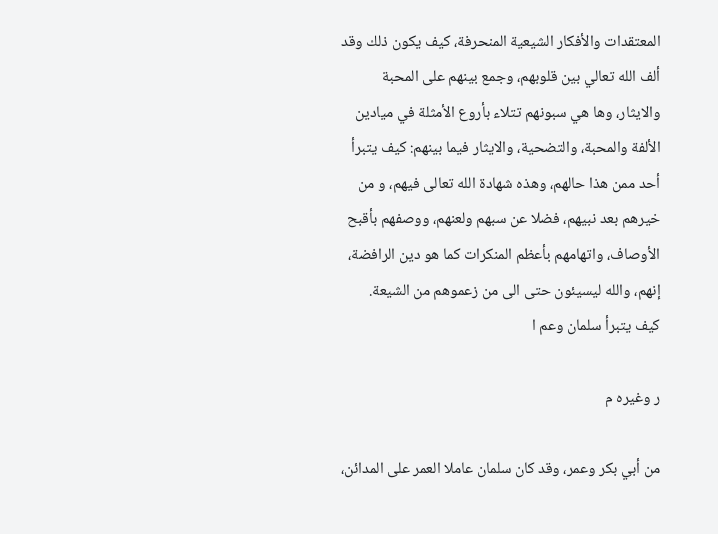المعتقدات والأفكار الشيعية المنحرفة، كيف يكون ذلك وقد ألف الله تعالي بين قلوبهم، وجمع بينهم على المحبة والايثار، وها هي سبونهم تتلاء بأروع الأمثلة في ميادين الألفة والمحبة، والتضحية، والايثار فيما بينهم: كيف يتبرأ أحد ممن هذا حالهم، وهذه شهادة الله تعالى فيهم، و من خيرهم بعد نبيهم، فضلا عن سبهم ولعنهم، ووصفهم بأقبح الأوصاف، واتهامهم بأعظم المنكرات كما هو دين الرافضة، إنهم، والله ليسيئون حتى الى من زعموهم من الشيعة. كيف يتبرأ سلمان وعم ا

ر وغيره م

من أبي بكر وعمر، وقد كان سلمان عاملا العمر على المدائن،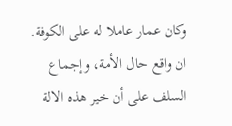وكان عمار عاملا له على الكوفة. ان واقع حال الأمة، وإجماع السلف على أن خير هذه الالة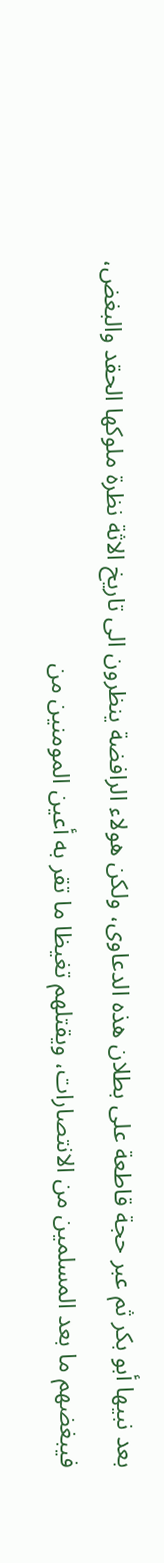بعد نبيها أبو بكر ثم عبر حجة قاطعة على بطلان هذه الدعاوى، ولكن هولاء الرافضة ينظرون الى تاريخ الاثة نظرة ملوكها الحقد والبغض، فيبغضهم ما بعد المسلمين من الانتصارات، ويقتلهم تغيظا ما تقر به أعين المومنين من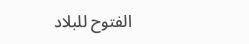الفتوح للبلاد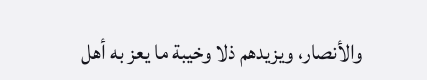والأنصار، ويزيدهم ذلا وخيبة ما يعز به أهل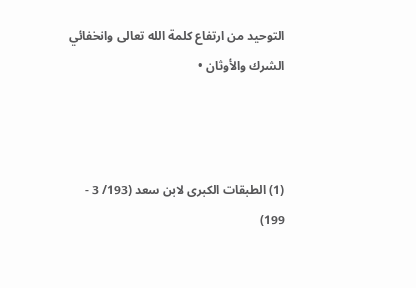التوحيد من ارتفاع كلمة الله تعالى وانخفائي الشرك والأوثان •



(1) الطبقات الكبرى لابن سعد (193/ 3 - 199)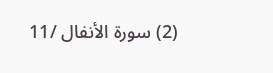(2) سورة الأنفال /11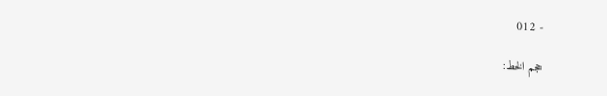- 012

حجم الخط: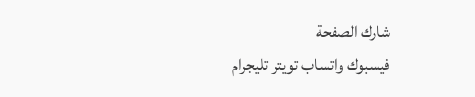شارك الصفحة
فيسبوك واتساب تويتر تليجرام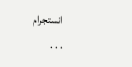انستجرام
. . .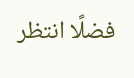فضلًا انتظر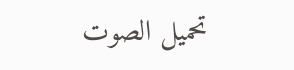تحميل الصوت